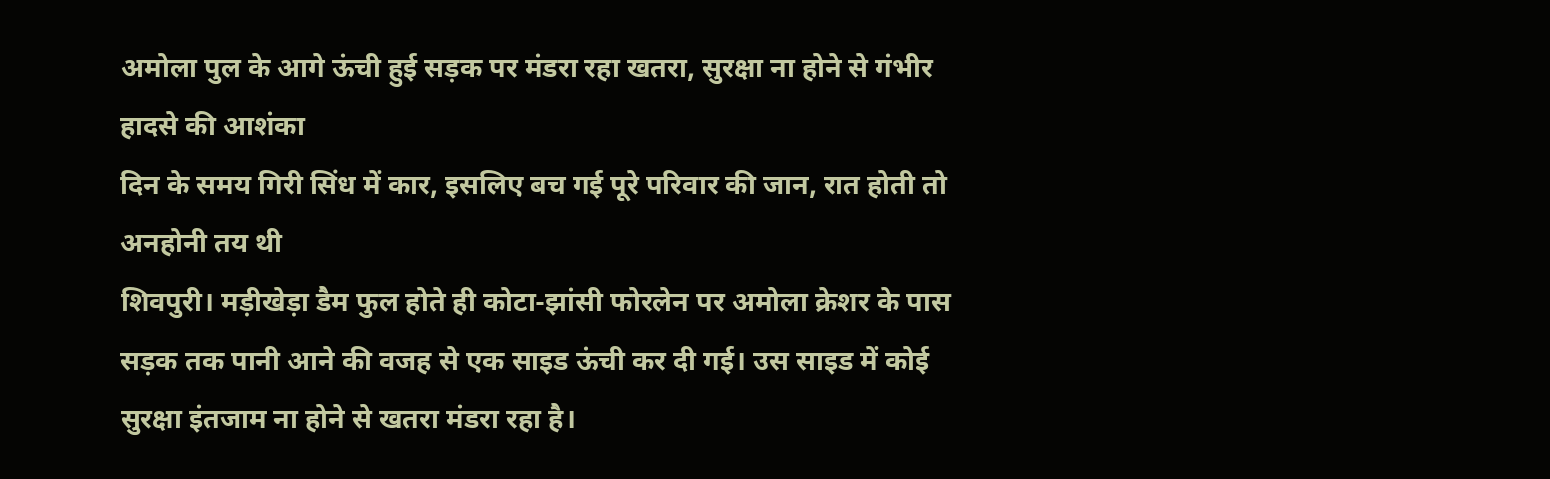अमोला पुल के आगे ऊंची हुई सड़क पर मंडरा रहा खतरा, सुरक्षा ना होने से गंभीर हादसे की आशंका
दिन के समय गिरी सिंध में कार, इसलिए बच गई पूरे परिवार की जान, रात होती तो अनहोनी तय थी
शिवपुरी। मड़ीखेड़ा डैम फुल होते ही कोटा-झांसी फोरलेन पर अमोला क्रेशर के पास सड़क तक पानी आने की वजह से एक साइड ऊंची कर दी गई। उस साइड में कोई सुरक्षा इंतजाम ना होने से खतरा मंडरा रहा है।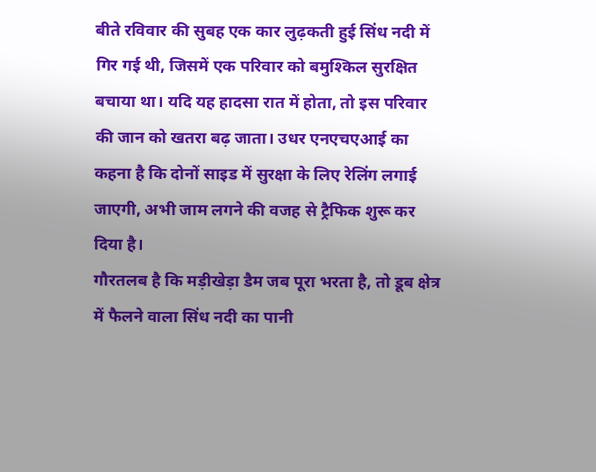बीते रविवार की सुबह एक कार लुढ़कती हुई सिंध नदी में गिर गई थी, जिसमें एक परिवार को बमुश्किल सुरक्षित बचाया था। यदि यह हादसा रात में होता, तो इस परिवार की जान को खतरा बढ़ जाता। उधर एनएचएआई का कहना है कि दोनों साइड में सुरक्षा के लिए रेलिंग लगाई जाएगी, अभी जाम लगने की वजह से ट्रैफिक शुरू कर दिया है।
गौरतलब है कि मड़ीखेड़ा डैम जब पूरा भरता है, तो डूब क्षेत्र में फैलने वाला सिंध नदी का पानी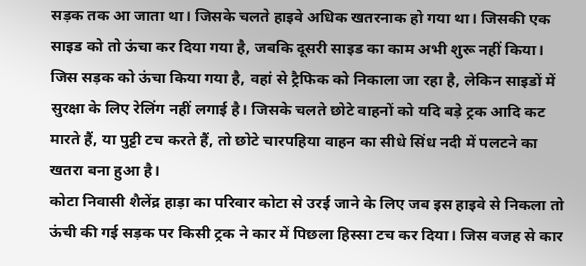सड़क तक आ जाता था। जिसके चलते हाइवे अधिक खतरनाक हो गया था। जिसकी एक साइड को तो ऊंचा कर दिया गया है, जबकि दूसरी साइड का काम अभी शुरू नहीं किया। जिस सड़क को ऊंचा किया गया है, वहां से ट्रैफिक को निकाला जा रहा है, लेकिन साइडों में सुरक्षा के लिए रेलिंग नहीं लगाई है। जिसके चलते छोटे वाहनों को यदि बड़े ट्रक आदि कट मारते हैं, या पुट्टी टच करते हैं, तो छोटे चारपहिया वाहन का सीधे सिंध नदी में पलटने का खतरा बना हुआ है।
कोटा निवासी शैलेंद्र हाड़ा का परिवार कोटा से उरई जाने के लिए जब इस हाइवे से निकला तो ऊंची की गई सड़क पर किसी ट्रक ने कार में पिछला हिस्सा टच कर दिया। जिस वजह से कार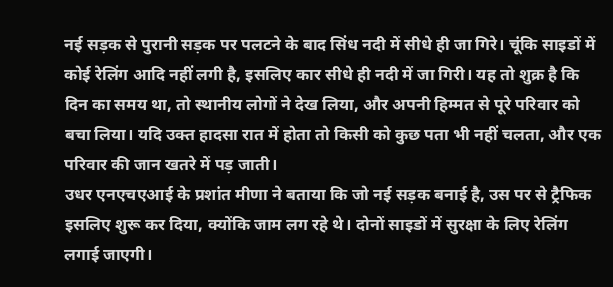नई सड़क से पुरानी सड़क पर पलटने के बाद सिंध नदी में सीधे ही जा गिरे। चूंकि साइडों में कोई रेलिंग आदि नहीं लगी है, इसलिए कार सीधे ही नदी में जा गिरी। यह तो शुक्र है कि दिन का समय था, तो स्थानीय लोगों ने देख लिया, और अपनी हिम्मत से पूरे परिवार को बचा लिया। यदि उक्त हादसा रात में होता तो किसी को कुछ पता भी नहीं चलता, और एक परिवार की जान खतरे में पड़ जाती।
उधर एनएचएआई के प्रशांत मीणा ने बताया कि जो नई सड़क बनाई है, उस पर से ट्रैफिक इसलिए शुरू कर दिया, क्योंकि जाम लग रहे थे। दोनों साइडों में सुरक्षा के लिए रेलिंग लगाई जाएगी।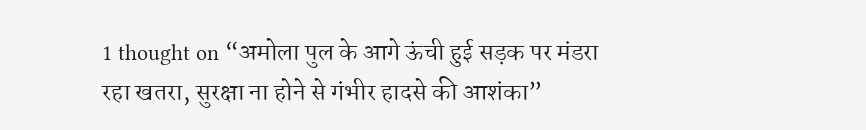1 thought on “अमोला पुल के आगे ऊंची हुई सड़क पर मंडरा रहा खतरा, सुरक्षा ना होने से गंभीर हादसे की आशंका”